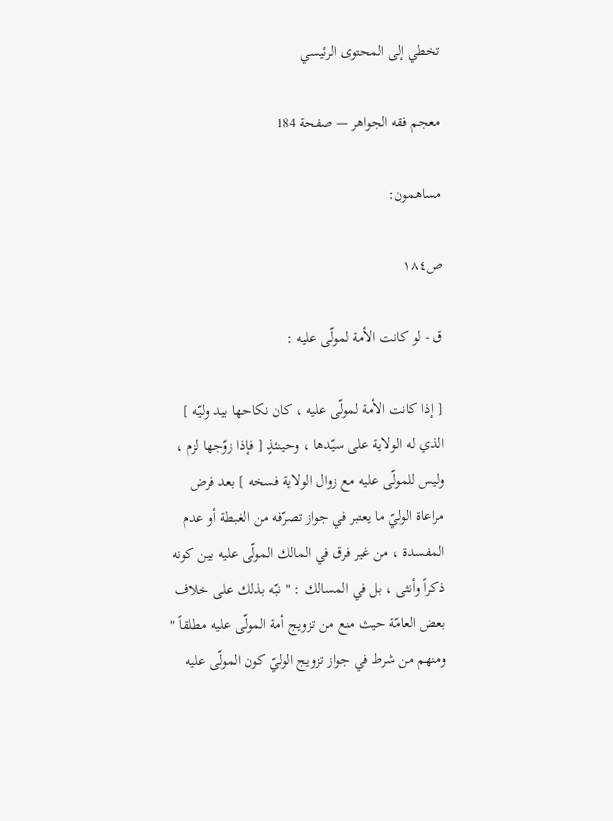تخطي إلى المحتوى الرئيسي

معجم فقه الجواهر — صفحة 184

مساهمون:

ص١٨٤

ق - لو كانت الأمة لمولّى عليه :

[ إذا كانت الأمة لمولّى عليه ، كان نكاحها بيد وليّه ] الذي له الولاية على سيّدها ، وحينئذٍ [ فإذا زوّجها لزم ، وليس للمولّى عليه مع زوال الولاية فسخه ] بعد فرض مراعاة الوليّ ما يعتبر في جواز تصرّفه من الغبطة أو عدم المفسدة ، من غير فرق في المالك المولّى عليه بين كونه ذكراً وأنثى ، بل في المسالك : " نبّه بذلك على خلاف بعض العامّة حيث منع من تزويج أمة المولّى عليه مطلقاً " ومنهم من شرط في جواز تزويج الوليّ كون المولّى عليه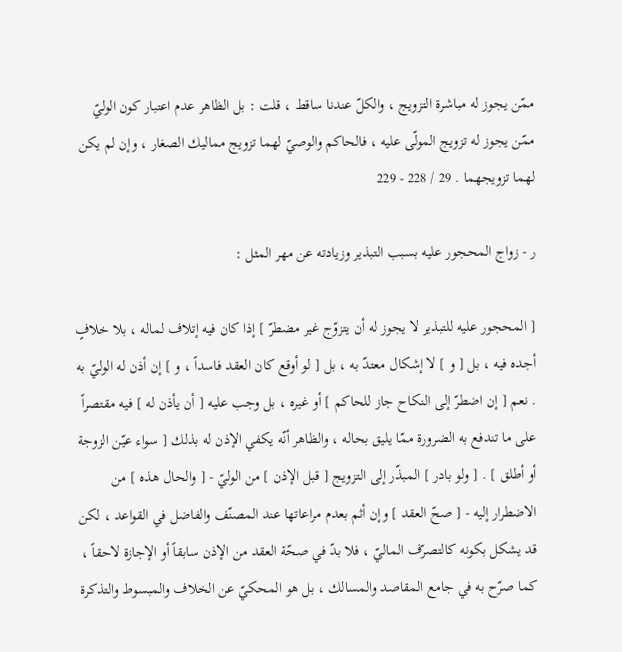ممّن يجوز له مباشرة التزويج ، والكلّ عندنا ساقط ، قلت : بل الظاهر عدم اعتبار كون الوليّ ممّن يجوز له تزويج المولّى عليه ، فالحاكم والوصيّ لهما تزويج مماليك الصغار ، وإن لم يكن لهما تزويجهما . 29 / 228 - 229

ر - زواج المحجور عليه بسبب التبذير وزيادته عن مهر المثل :

[ المحجور عليه للتبذير لا يجوز له أن يتزوّج غير مضطرّ ] إذا كان فيه إتلاف لماله ، بلا خلافٍ أجده فيه ، بل [ و ] لا إشكال معتدّ به ، بل [ لو أوقع كان العقد فاسداً ، و ] إن أذن له الوليّ به . نعم [ إن اضطرّ إلى النكاح جاز للحاكم ] أو غيره ، بل وجب عليه [ أن يأذن له ] فيه مقتصراً على ما تندفع به الضرورة ممّا يليق بحاله ، والظاهر أنّه يكفي الإذن له بذلك [ سواء عيّن الزوجة أو أطلق ] . [ ولو بادر ] المبذّر إلى التزويج [ قبل الإذن ] من الوليّ - [ والحال هذه ] من الاضطرار إليه - [ صحّ العقد ] وإن أثم بعدم مراعاتها عند المصنّف والفاضل في القواعد ، لكن قد يشكل بكونه كالتصرّف الماليّ ، فلا بدّ في صحّة العقد من الإذن سابقاً أو الإجازة لاحقاً ، كما صرّح به في جامع المقاصد والمسالك ، بل هو المحكيّ عن الخلاف والمبسوط والتذكرة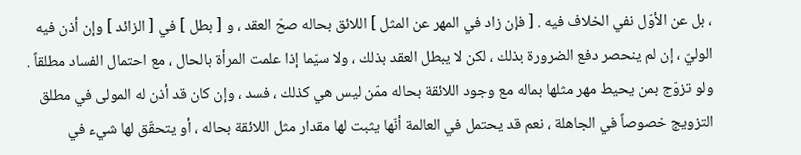، بل عن الأوّل نفي الخلاف فيه . [ فإن زاد في المهر عن المثل ] اللائق بحاله صحّ العقد ، و [ بطل ] في [ الزائد ] وإن أذن فيه الوليّ ، إن لم ينحصر دفع الضرورة بذلك ، لكن لا يبطل العقد بذلك ، ولا سيّما إذا علمت المرأة بالحال ، مع احتمال الفساد مطلقاً . ولو تزوّج بمن يحيط مهر مثلها بماله مع وجود اللائقة بحاله ممّن ليس هي كذلك ، فسد ، وإن كان قد أذن له المولى في مطلق التزويج خصوصاً في الجاهلة ، نعم قد يحتمل في العالمة أنّها يثبت لها مقدار مثل اللائقة بحاله ، أو يتحقّق لها شيء في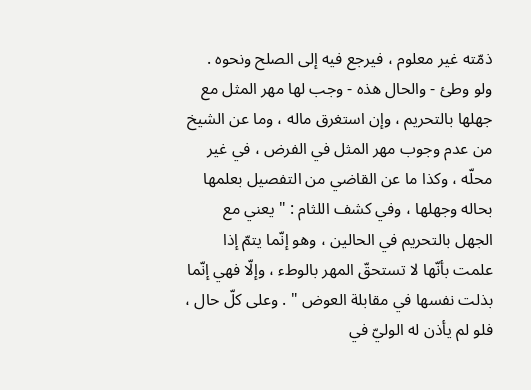ذمّته غير معلوم ، فيرجع فيه إلى الصلح ونحوه . ولو وطئ - والحال هذه - وجب لها مهر المثل مع جهلها بالتحريم ، وإن استغرق ماله ، وما عن الشيخ من عدم وجوب مهر المثل في الفرض ، في غير محلّه ، وكذا ما عن القاضي من التفصيل بعلمها بحاله وجهلها ، وفي كشف اللثام : " يعني مع الجهل بالتحريم في الحالين ، وهو إنّما يتمّ إذا علمت بأنّها لا تستحقّ المهر بالوطء ، وإلّا فهي إنّما بذلت نفسها في مقابلة العوض " . وعلى كلّ حال ، فلو لم يأذن له الوليّ في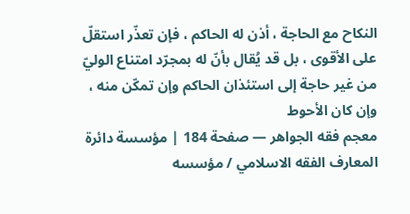النكاح مع الحاجة ، أذن له الحاكم ، فإن تعذّر استقلّ على الأقوى ، بل قد يُقال بأنّ له بمجرّد امتناع الوليّ من غير حاجة إلى استئذان الحاكم وإن تمكّن منه ، وإن كان الأحوط
معجم فقه الجواهر — صفحة 184 | مؤسسة دائرة المعارف الفقه الاسلامي / مؤسسه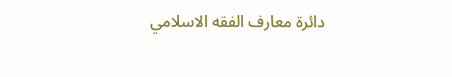دائرة معارف الفقه الاسلامي